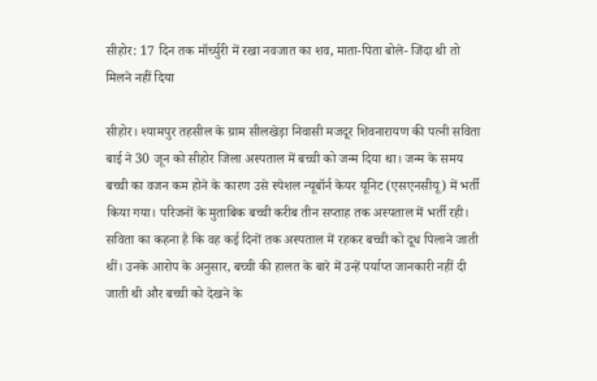सीहोर: 17 दिन तक मॉर्च्युरी में रखा नवजात का शव, माता-पिता बोले- जिंदा थी तो मिलने नहीं दिया

सीहोर। श्यामपुर तहसील के ग्राम सीलखेड़ा निवासी मजदूर शिवनारायण की पत्नी सविता बाई ने 30 जून को सीहोर जिला अस्पताल में बच्ची को जन्म दिया था। जन्म के समय बच्ची का वजन कम होने के कारण उसे स्पेशल न्यूबॉर्न केयर यूनिट (एसएनसीयू) में भर्ती किया गया। परिजनों के मुताबिक बच्ची करीब तीन सप्ताह तक अस्पताल में भर्ती रही। सविता का कहना है कि वह कई दिनों तक अस्पताल में रहकर बच्ची को दूध पिलाने जाती थीं। उनके आरोप के अनुसार, बच्ची की हालत के बारे में उन्हें पर्याप्त जानकारी नहीं दी जाती थी और बच्ची को देखने के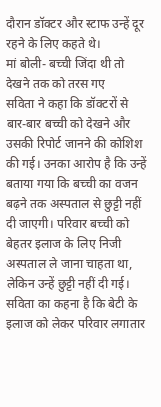दौरान डॉक्टर और स्टाफ उन्हें दूर रहने के लिए कहते थे।
मां बोली- बच्ची जिंदा थी तो देखने तक को तरस गए
सविता ने कहा कि डॉक्टरों से बार-बार बच्ची को देखने और उसकी रिपोर्ट जानने की कोशिश की गई। उनका आरोप है कि उन्हें बताया गया कि बच्ची का वजन बढ़ने तक अस्पताल से छुट्टी नहीं दी जाएगी। परिवार बच्ची को बेहतर इलाज के लिए निजी अस्पताल ले जाना चाहता था, लेकिन उन्हें छुट्टी नहीं दी गई। सविता का कहना है कि बेटी के इलाज को लेकर परिवार लगातार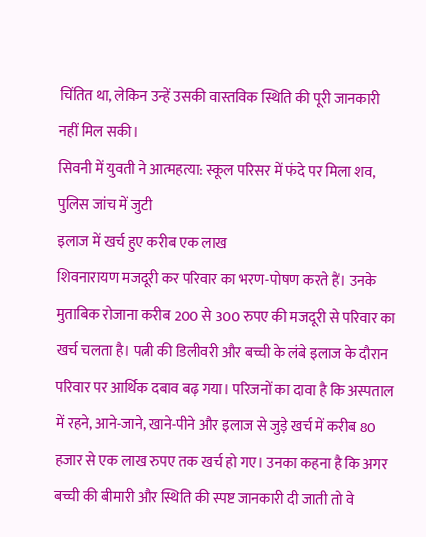चिंतित था, लेकिन उन्हें उसकी वास्तविक स्थिति की पूरी जानकारी नहीं मिल सकी।
सिवनी में युवती ने आत्महत्या: स्कूल परिसर में फंदे पर मिला शव, पुलिस जांच में जुटी
इलाज में खर्च हुए करीब एक लाख
शिवनारायण मजदूरी कर परिवार का भरण-पोषण करते हैं। उनके मुताबिक रोजाना करीब 200 से 300 रुपए की मजदूरी से परिवार का खर्च चलता है। पत्नी की डिलीवरी और बच्ची के लंबे इलाज के दौरान परिवार पर आर्थिक दबाव बढ़ गया। परिजनों का दावा है कि अस्पताल में रहने, आने-जाने, खाने-पीने और इलाज से जुड़े खर्च में करीब 80 हजार से एक लाख रुपए तक खर्च हो गए। उनका कहना है कि अगर बच्ची की बीमारी और स्थिति की स्पष्ट जानकारी दी जाती तो वे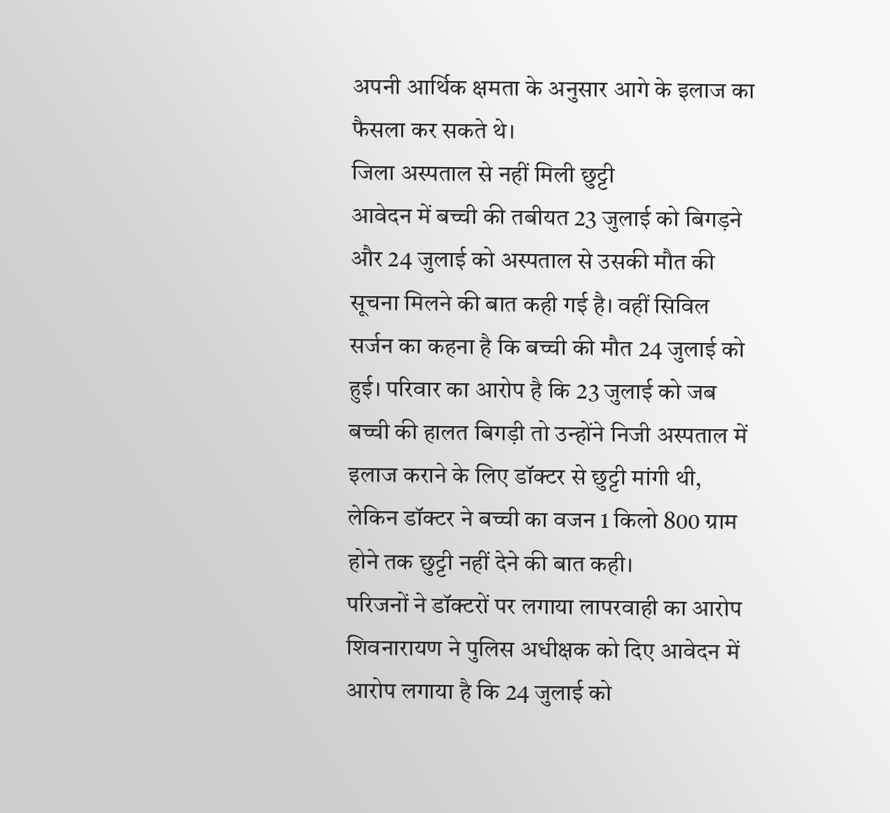अपनी आर्थिक क्षमता के अनुसार आगे के इलाज का फैसला कर सकते थे।
जिला अस्पताल से नहीं मिली छुट्टी
आवेदन में बच्ची की तबीयत 23 जुलाई को बिगड़ने और 24 जुलाई को अस्पताल से उसकी मौत की सूचना मिलने की बात कही गई है। वहीं सिविल सर्जन का कहना है कि बच्ची की मौत 24 जुलाई को हुई। परिवार का आरोप है कि 23 जुलाई को जब बच्ची की हालत बिगड़ी तो उन्होंने निजी अस्पताल में इलाज कराने के लिए डॉक्टर से छुट्टी मांगी थी, लेकिन डॉक्टर ने बच्ची का वजन 1 किलो 800 ग्राम होने तक छुट्टी नहीं देने की बात कही।
परिजनों ने डॉक्टरों पर लगाया लापरवाही का आरोप
शिवनारायण ने पुलिस अधीक्षक को दिए आवेदन में आरोप लगाया है कि 24 जुलाई को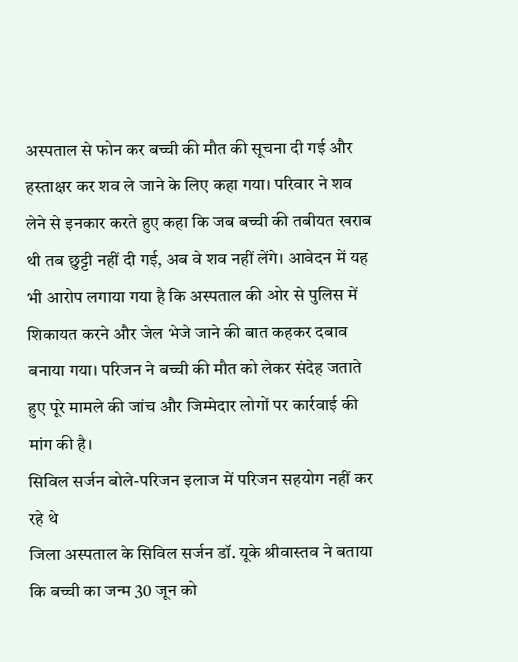अस्पताल से फोन कर बच्ची की मौत की सूचना दी गई और हस्ताक्षर कर शव ले जाने के लिए कहा गया। परिवार ने शव लेने से इनकार करते हुए कहा कि जब बच्ची की तबीयत खराब थी तब छुट्टी नहीं दी गई, अब वे शव नहीं लेंगे। आवेदन में यह भी आरोप लगाया गया है कि अस्पताल की ओर से पुलिस में शिकायत करने और जेल भेजे जाने की बात कहकर दबाव बनाया गया। परिजन ने बच्ची की मौत को लेकर संदेह जताते हुए पूरे मामले की जांच और जिम्मेदार लोगों पर कार्रवाई की मांग की है।
सिविल सर्जन बोले-परिजन इलाज में परिजन सहयोग नहीं कर रहे थे
जिला अस्पताल के सिविल सर्जन डॉ. यूके श्रीवास्तव ने बताया कि बच्ची का जन्म 30 जून को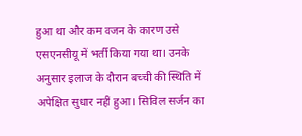हुआ था और कम वजन के कारण उसे एसएनसीयू में भर्ती किया गया था। उनके अनुसार इलाज के दौरान बच्ची की स्थिति में अपेक्षित सुधार नहीं हुआ। सिविल सर्जन का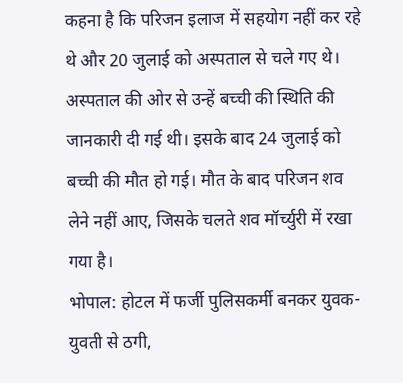कहना है कि परिजन इलाज में सहयोग नहीं कर रहे थे और 20 जुलाई को अस्पताल से चले गए थे। अस्पताल की ओर से उन्हें बच्ची की स्थिति की जानकारी दी गई थी। इसके बाद 24 जुलाई को बच्ची की मौत हो गई। मौत के बाद परिजन शव लेने नहीं आए, जिसके चलते शव मॉर्च्युरी में रखा गया है।
भोपाल: होटल में फर्जी पुलिसकर्मी बनकर युवक-युवती से ठगी,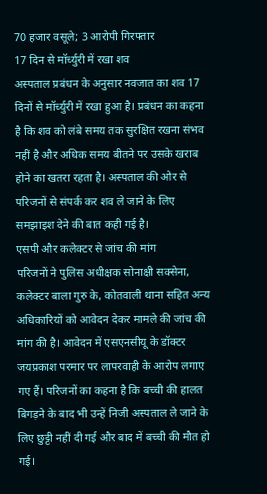70 हजार वसूले; 3 आरोपी गिरफ्तार
17 दिन से मॉर्च्युरी में रखा शव
अस्पताल प्रबंधन के अनुसार नवजात का शव 17 दिनों से मॉर्च्युरी में रखा हुआ है। प्रबंधन का कहना है कि शव को लंबे समय तक सुरक्षित रखना संभव नहीं है और अधिक समय बीतने पर उसके खराब होने का खतरा रहता है। अस्पताल की ओर से परिजनों से संपर्क कर शव ले जाने के लिए समझाइश देने की बात कही गई है।
एसपी और कलेक्टर से जांच की मांग
परिजनों ने पुलिस अधीक्षक सोनाक्षी सक्सेना, कलेक्टर बाला गुरु के, कोतवाली थाना सहित अन्य अधिकारियों को आवेदन देकर मामले की जांच की मांग की है। आवेदन में एसएनसीयू के डॉक्टर जयप्रकाश परमार पर लापरवाही के आरोप लगाए गए हैं। परिजनों का कहना है कि बच्ची की हालत बिगड़ने के बाद भी उन्हें निजी अस्पताल ले जाने के लिए छुट्टी नहीं दी गई और बाद में बच्ची की मौत हो गई।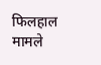फिलहाल मामले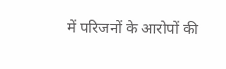में परिजनों के आरोपों की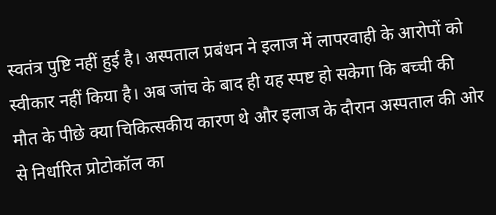स्वतंत्र पुष्टि नहीं हुई है। अस्पताल प्रबंधन ने इलाज में लापरवाही के आरोपों को स्वीकार नहीं किया है। अब जांच के बाद ही यह स्पष्ट हो सकेगा कि बच्ची की मौत के पीछे क्या चिकित्सकीय कारण थे और इलाज के दौरान अस्पताल की ओर से निर्धारित प्रोटोकॉल का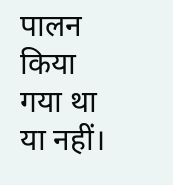पालन किया गया था या नहीं।